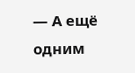— А ещё одним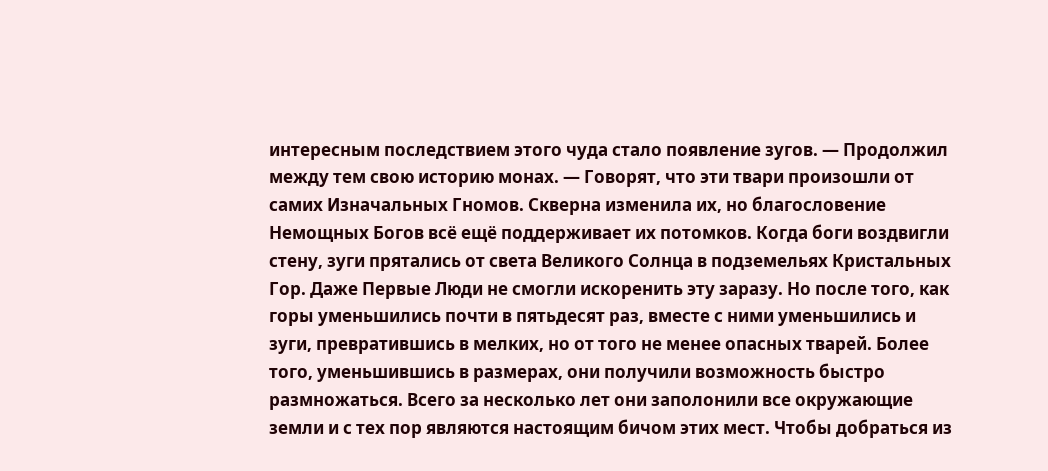интересным последствием этого чуда стало появление зугов. — Продолжил между тем свою историю монах. — Говорят, что эти твари произошли от самих Изначальных Гномов. Скверна изменила их, но благословение Немощных Богов всё ещё поддерживает их потомков. Когда боги воздвигли стену, зуги прятались от света Великого Солнца в подземельях Кристальных Гор. Даже Первые Люди не смогли искоренить эту заразу. Но после того, как горы уменьшились почти в пятьдесят раз, вместе с ними уменьшились и зуги, превратившись в мелких, но от того не менее опасных тварей. Более того, уменьшившись в размерах, они получили возможность быстро размножаться. Всего за несколько лет они заполонили все окружающие земли и с тех пор являются настоящим бичом этих мест. Чтобы добраться из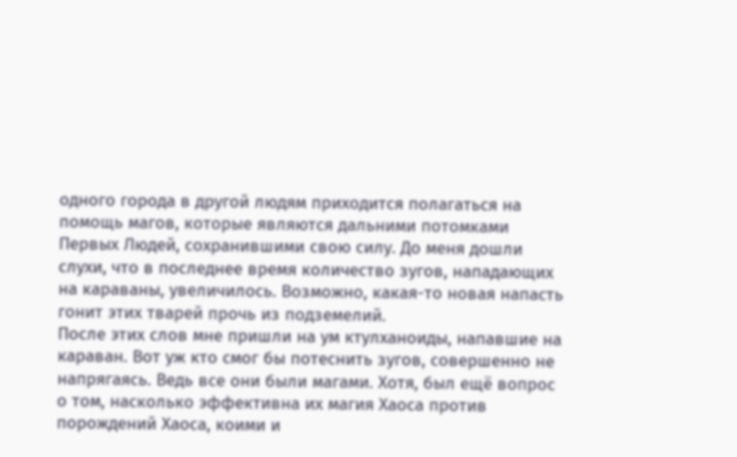одного города в другой людям приходится полагаться на помощь магов, которые являются дальними потомками Первых Людей, сохранившими свою силу. До меня дошли слухи, что в последнее время количество зугов, нападающих на караваны, увеличилось. Возможно, какая-то новая напасть гонит этих тварей прочь из подземелий.
После этих слов мне пришли на ум ктулханоиды, напавшие на караван. Вот уж кто смог бы потеснить зугов, совершенно не напрягаясь. Ведь все они были магами. Хотя, был ещё вопрос о том, насколько эффективна их магия Хаоса против порождений Хаоса, коими и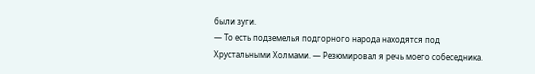были зуги.
— То есть подземелья подгорного народа находятся под Хрустальными Холмами. — Резюмировал я речь моего собеседника.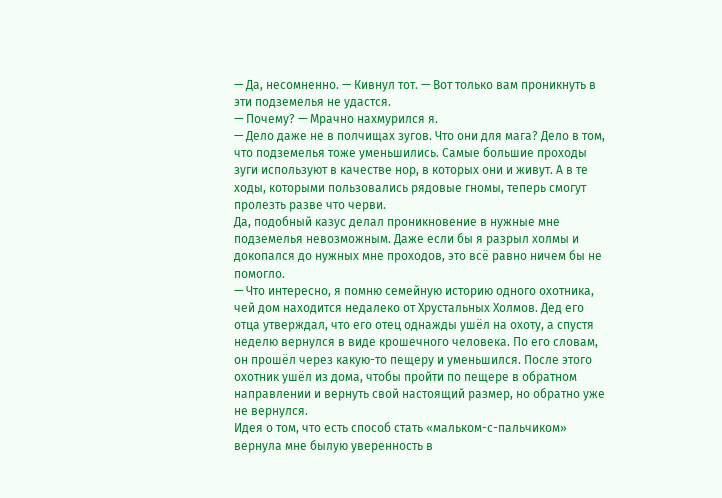— Да, несомненно. — Кивнул тот. — Вот только вам проникнуть в эти подземелья не удастся.
— Почему? — Мрачно нахмурился я.
— Дело даже не в полчищах зугов. Что они для мага? Дело в том, что подземелья тоже уменьшились. Самые большие проходы зуги используют в качестве нор, в которых они и живут. А в те ходы, которыми пользовались рядовые гномы, теперь смогут пролезть разве что черви.
Да, подобный казус делал проникновение в нужные мне подземелья невозможным. Даже если бы я разрыл холмы и докопался до нужных мне проходов, это всё равно ничем бы не помогло.
— Что интересно, я помню семейную историю одного охотника, чей дом находится недалеко от Хрустальных Холмов. Дед его отца утверждал, что его отец однажды ушёл на охоту, а спустя неделю вернулся в виде крошечного человека. По его словам, он прошёл через какую-то пещеру и уменьшился. После этого охотник ушёл из дома, чтобы пройти по пещере в обратном направлении и вернуть свой настоящий размер, но обратно уже не вернулся.
Идея о том, что есть способ стать «мальком-с-пальчиком» вернула мне былую уверенность в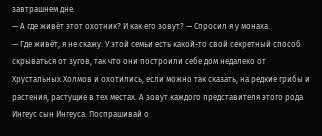завтрашнем дне.
— А где живёт этот охотник? И как его зовут? — Спросил я у монаха.
— Где живёт, я не скажу. У этой семьи есть какой-то свой секретный способ скрываться от зугов, так что они построили себе дом недалеко от Хрустальных Холмов и охотились, если можно так сказать, на редкие грибы и растения, растущие в тех местах. А зовут каждого представителя этого рода Ингеус сын Ингеуса. Поспрашивай о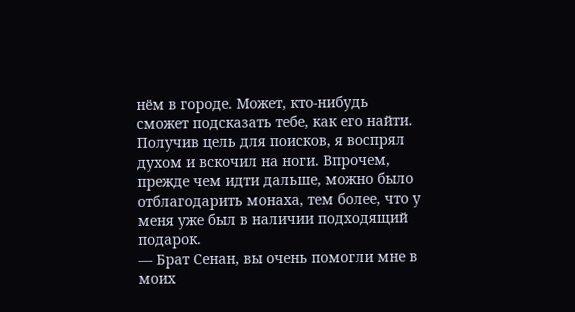нём в городе. Может, кто-нибудь сможет подсказать тебе, как его найти.
Получив цель для поисков, я воспрял духом и вскочил на ноги. Впрочем, прежде чем идти дальше, можно было отблагодарить монаха, тем более, что у меня уже был в наличии подходящий подарок.
— Брат Сенан, вы очень помогли мне в моих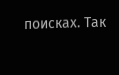поисках. Так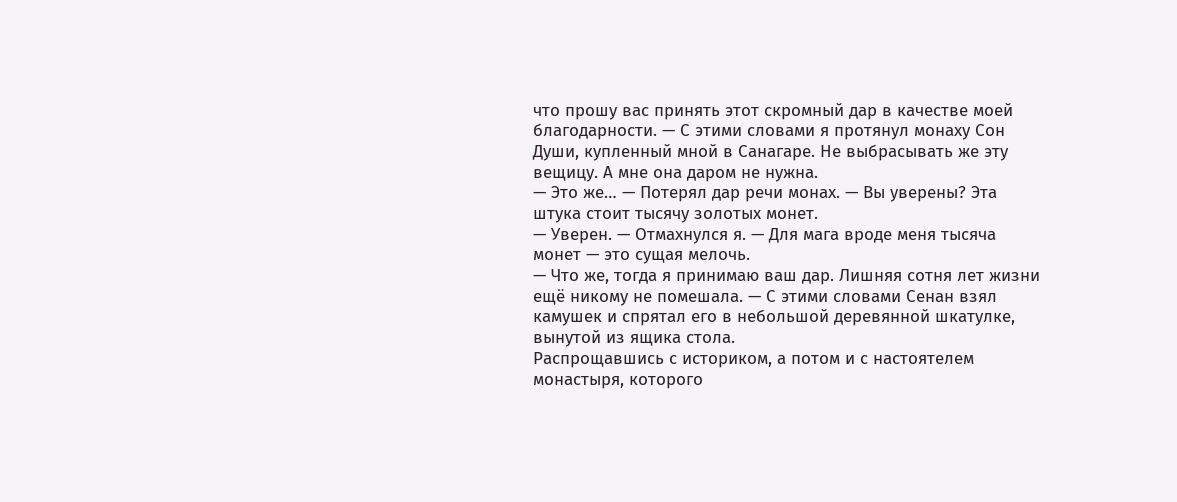что прошу вас принять этот скромный дар в качестве моей благодарности. — С этими словами я протянул монаху Сон Души, купленный мной в Санагаре. Не выбрасывать же эту вещицу. А мне она даром не нужна.
— Это же… — Потерял дар речи монах. — Вы уверены? Эта штука стоит тысячу золотых монет.
— Уверен. — Отмахнулся я. — Для мага вроде меня тысяча монет — это сущая мелочь.
— Что же, тогда я принимаю ваш дар. Лишняя сотня лет жизни ещё никому не помешала. — С этими словами Сенан взял камушек и спрятал его в небольшой деревянной шкатулке, вынутой из ящика стола.
Распрощавшись с историком, а потом и с настоятелем монастыря, которого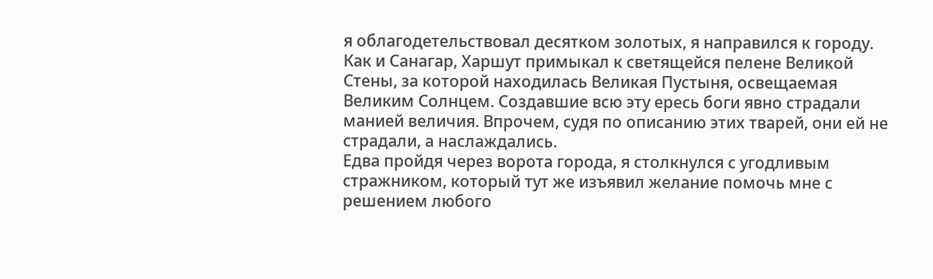я облагодетельствовал десятком золотых, я направился к городу. Как и Санагар, Харшут примыкал к светящейся пелене Великой Стены, за которой находилась Великая Пустыня, освещаемая Великим Солнцем. Создавшие всю эту ересь боги явно страдали манией величия. Впрочем, судя по описанию этих тварей, они ей не страдали, а наслаждались.
Едва пройдя через ворота города, я столкнулся с угодливым стражником, который тут же изъявил желание помочь мне с решением любого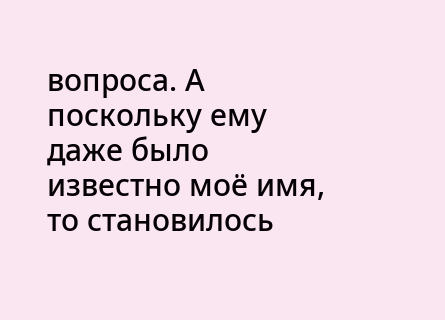вопроса. А поскольку ему даже было известно моё имя, то становилось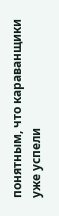понятным, что караванщики уже успели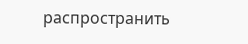распространить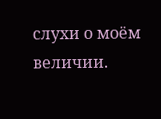слухи о моём величии.